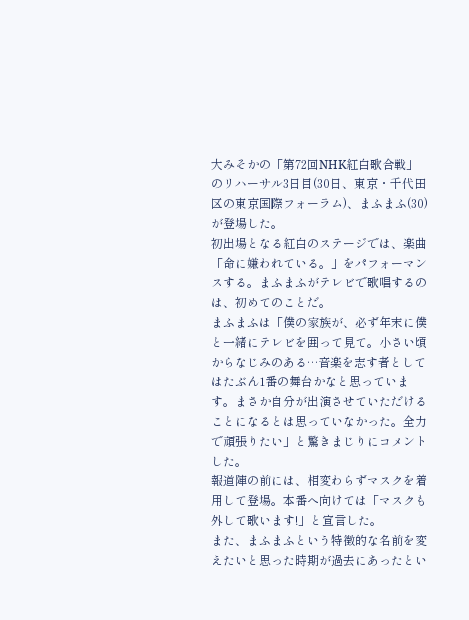大みそかの「第72回NHK紅白歌合戦」のリハーサル3日目(30日、東京・千代田区の東京国際フォーラム)、まふまふ(30)が登場した。
初出場となる紅白のステージでは、楽曲「命に嫌われている。」をパフォーマンスする。まふまふがテレビで歌唱するのは、初めてのことだ。
まふまふは「僕の家族が、必ず年末に僕と一緒にテレビを囲って見て。小さい頃からなじみのある…音楽を志す者としてはたぶん1番の舞台かなと思っています。まさか自分が出演させていただけることになるとは思っていなかった。全力で頑張りたい」と驚きまじりにコメントした。
報道陣の前には、相変わらずマスクを着用して登場。本番へ向けては「マスクも外して歌います!」と宣言した。
また、まふまふという特徴的な名前を変えたいと思った時期が過去にあったとい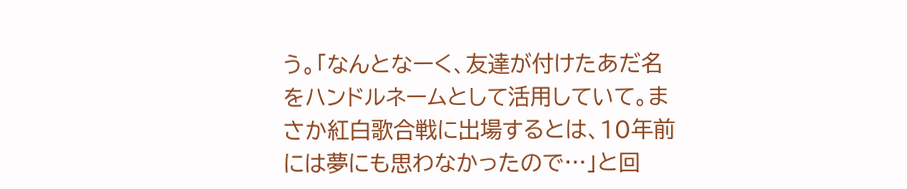う。「なんとなーく、友達が付けたあだ名をハンドルネームとして活用していて。まさか紅白歌合戦に出場するとは、10年前には夢にも思わなかったので…」と回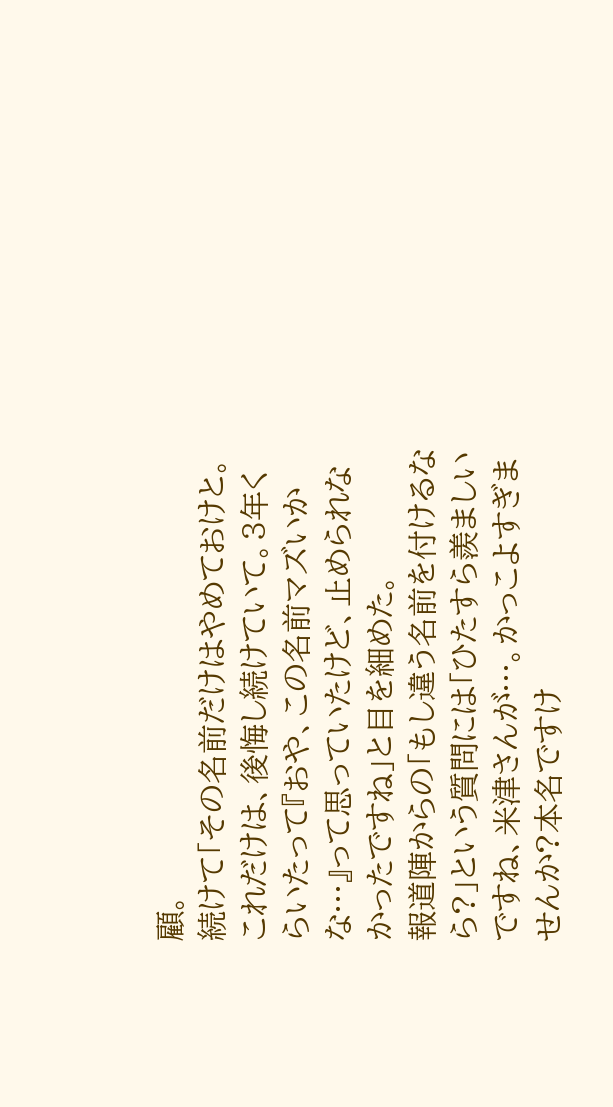顧。
続けて「その名前だけはやめておけと。これだけは、後悔し続けていて。3年くらいたって『おや、この名前マズいかな…』って思っていたけど、止められなかったですね」と目を細めた。
報道陣からの「もし違う名前を付けるなら?」という質問には「ひたすら羨ましいですね、米津さんが…。かっこよすぎませんか?本名ですけ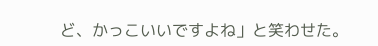ど、かっこいいですよね」と笑わせた。